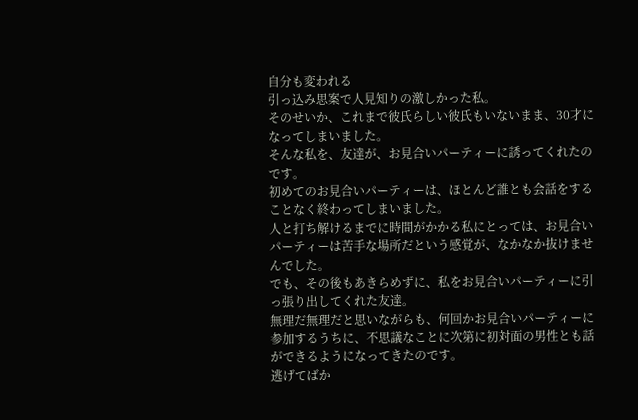自分も変われる
引っ込み思案で人見知りの激しかった私。
そのせいか、これまで彼氏らしい彼氏もいないまま、30才になってしまいました。
そんな私を、友達が、お見合いパーティーに誘ってくれたのです。
初めてのお見合いパーティーは、ほとんど誰とも会話をすることなく終わってしまいました。
人と打ち解けるまでに時間がかかる私にとっては、お見合いパーティーは苦手な場所だという感覚が、なかなか抜けませんでした。
でも、その後もあきらめずに、私をお見合いパーティーに引っ張り出してくれた友達。
無理だ無理だと思いながらも、何回かお見合いパーティーに参加するうちに、不思議なことに次第に初対面の男性とも話ができるようになってきたのです。
逃げてばか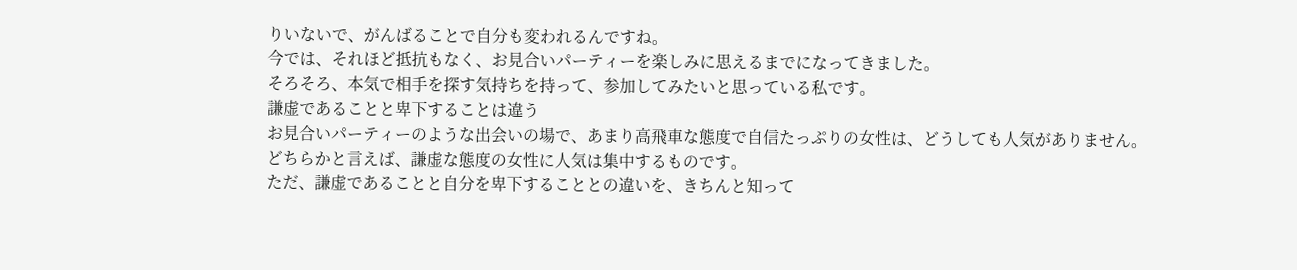りいないで、がんばることで自分も変われるんですね。
今では、それほど抵抗もなく、お見合いパーティーを楽しみに思えるまでになってきました。
そろそろ、本気で相手を探す気持ちを持って、参加してみたいと思っている私です。
謙虚であることと卑下することは違う
お見合いパーティーのような出会いの場で、あまり高飛車な態度で自信たっぷりの女性は、どうしても人気がありません。
どちらかと言えば、謙虚な態度の女性に人気は集中するものです。
ただ、謙虚であることと自分を卑下することとの違いを、きちんと知って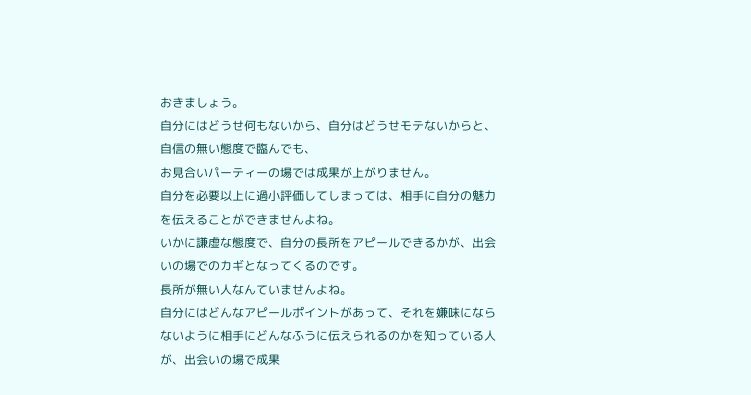おきましょう。
自分にはどうせ何もないから、自分はどうせモテないからと、自信の無い態度で臨んでも、
お見合いパーティーの場では成果が上がりません。
自分を必要以上に過小評価してしまっては、相手に自分の魅力を伝えることができませんよね。
いかに謙虚な態度で、自分の長所をアピールできるかが、出会いの場でのカギとなってくるのです。
長所が無い人なんていませんよね。
自分にはどんなアピールポイントがあって、それを嫌味にならないように相手にどんなふうに伝えられるのかを知っている人が、出会いの場で成果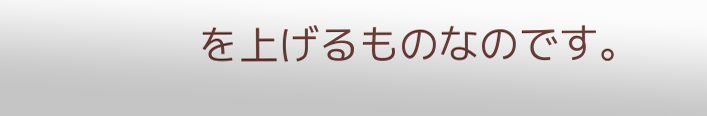を上げるものなのです。